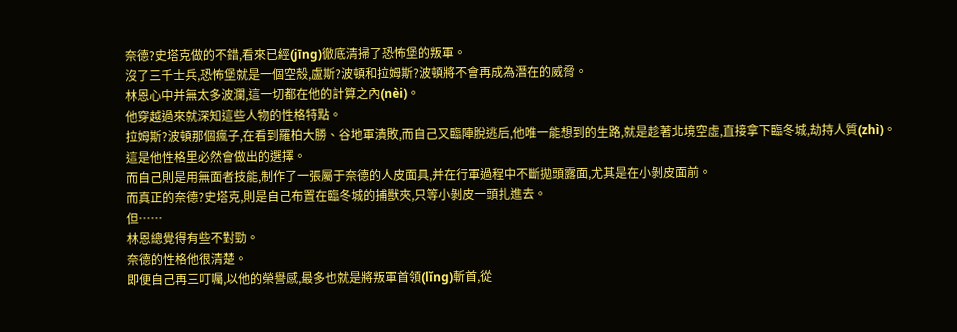奈德?史塔克做的不錯,看來已經(jīng)徹底清掃了恐怖堡的叛軍。
沒了三千士兵,恐怖堡就是一個空殼,盧斯?波頓和拉姆斯?波頓將不會再成為潛在的威脅。
林恩心中并無太多波瀾,這一切都在他的計算之內(nèi)。
他穿越過來就深知這些人物的性格特點。
拉姆斯?波頓那個瘋子,在看到羅柏大勝、谷地軍潰敗,而自己又臨陣脫逃后,他唯一能想到的生路,就是趁著北境空虛,直接拿下臨冬城,劫持人質(zhì)。
這是他性格里必然會做出的選擇。
而自己則是用無面者技能,制作了一張屬于奈德的人皮面具,并在行軍過程中不斷拋頭露面,尤其是在小剝皮面前。
而真正的奈德?史塔克,則是自己布置在臨冬城的捕獸夾,只等小剝皮一頭扎進去。
但……
林恩總覺得有些不對勁。
奈德的性格他很清楚。
即便自己再三叮囑,以他的榮譽感,最多也就是將叛軍首領(lǐng)斬首,從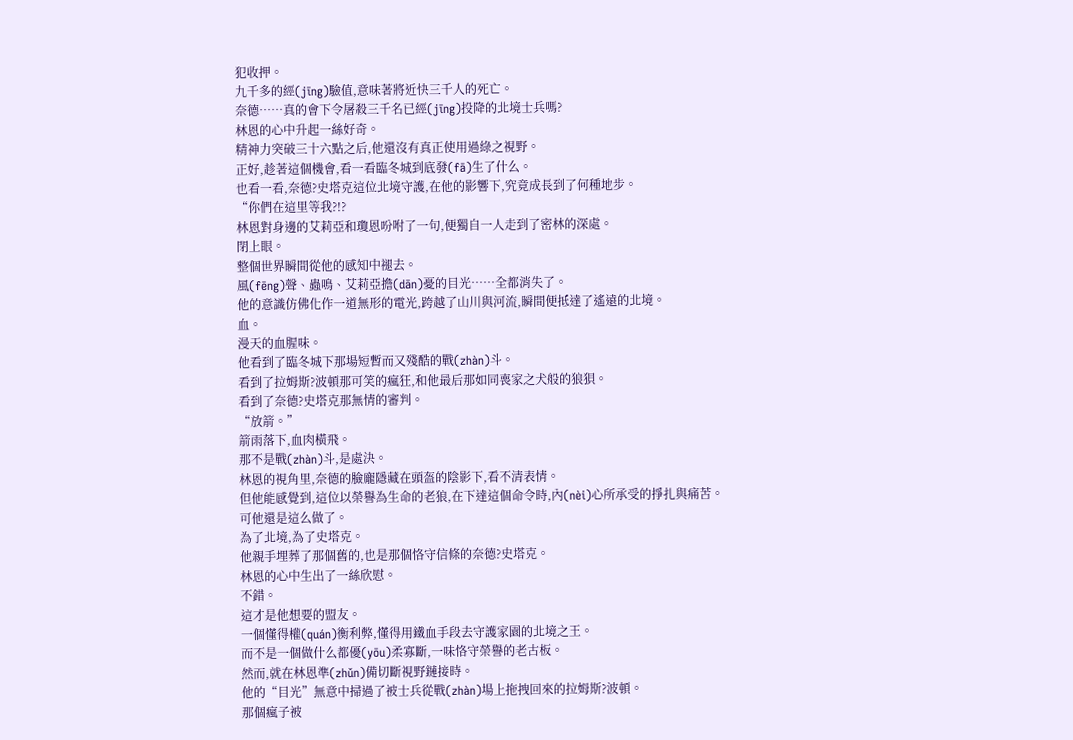犯收押。
九千多的經(jīng)驗值,意味著將近快三千人的死亡。
奈德……真的會下令屠殺三千名已經(jīng)投降的北境士兵嗎?
林恩的心中升起一絲好奇。
精神力突破三十六點之后,他還沒有真正使用過綠之視野。
正好,趁著這個機會,看一看臨冬城到底發(fā)生了什么。
也看一看,奈德?史塔克這位北境守護,在他的影響下,究竟成長到了何種地步。
“你們在這里等我?!?
林恩對身邊的艾莉亞和瓊恩吩咐了一句,便獨自一人走到了密林的深處。
閉上眼。
整個世界瞬間從他的感知中褪去。
風(fēng)聲、蟲鳴、艾莉亞擔(dān)憂的目光……全都消失了。
他的意識仿佛化作一道無形的電光,跨越了山川與河流,瞬間便抵達了遙遠的北境。
血。
漫天的血腥味。
他看到了臨冬城下那場短暫而又殘酷的戰(zhàn)斗。
看到了拉姆斯?波頓那可笑的瘋狂,和他最后那如同喪家之犬般的狼狽。
看到了奈德?史塔克那無情的審判。
“放箭。”
箭雨落下,血肉橫飛。
那不是戰(zhàn)斗,是處決。
林恩的視角里,奈德的臉龐隱藏在頭盔的陰影下,看不清表情。
但他能感覺到,這位以榮譽為生命的老狼,在下達這個命令時,內(nèi)心所承受的掙扎與痛苦。
可他還是這么做了。
為了北境,為了史塔克。
他親手埋葬了那個舊的,也是那個恪守信條的奈德?史塔克。
林恩的心中生出了一絲欣慰。
不錯。
這才是他想要的盟友。
一個懂得權(quán)衡利弊,懂得用鐵血手段去守護家園的北境之王。
而不是一個做什么都優(yōu)柔寡斷,一味恪守榮譽的老古板。
然而,就在林恩準(zhǔn)備切斷視野鏈接時。
他的“目光”無意中掃過了被士兵從戰(zhàn)場上拖拽回來的拉姆斯?波頓。
那個瘋子被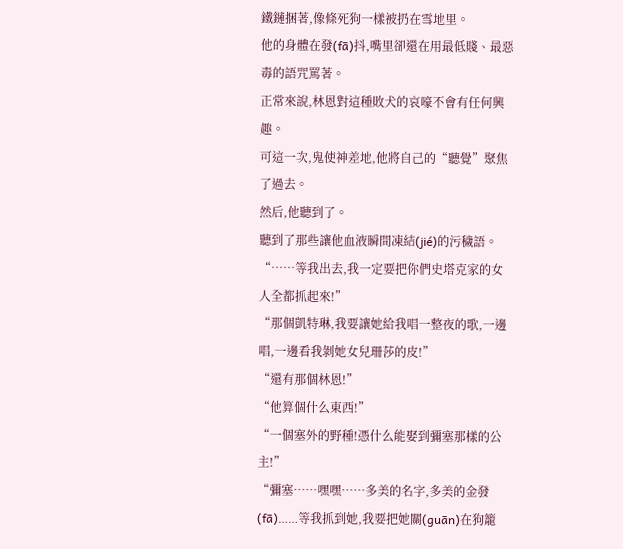鐵鏈捆著,像條死狗一樣被扔在雪地里。
他的身體在發(fā)抖,嘴里卻還在用最低賤、最惡毒的語咒罵著。
正常來說,林恩對這種敗犬的哀嚎不會有任何興趣。
可這一次,鬼使神差地,他將自己的“聽覺”聚焦了過去。
然后,他聽到了。
聽到了那些讓他血液瞬間凍結(jié)的污穢語。
“……等我出去,我一定要把你們史塔克家的女人全都抓起來!”
“那個凱特琳,我要讓她給我唱一整夜的歌,一邊唱,一邊看我剝她女兒珊莎的皮!”
“還有那個林恩!”
“他算個什么東西!”
“一個塞外的野種!憑什么能娶到彌塞那樣的公主!”
“彌塞……嘿嘿……多美的名字,多美的金發(fā)……等我抓到她,我要把她關(guān)在狗籠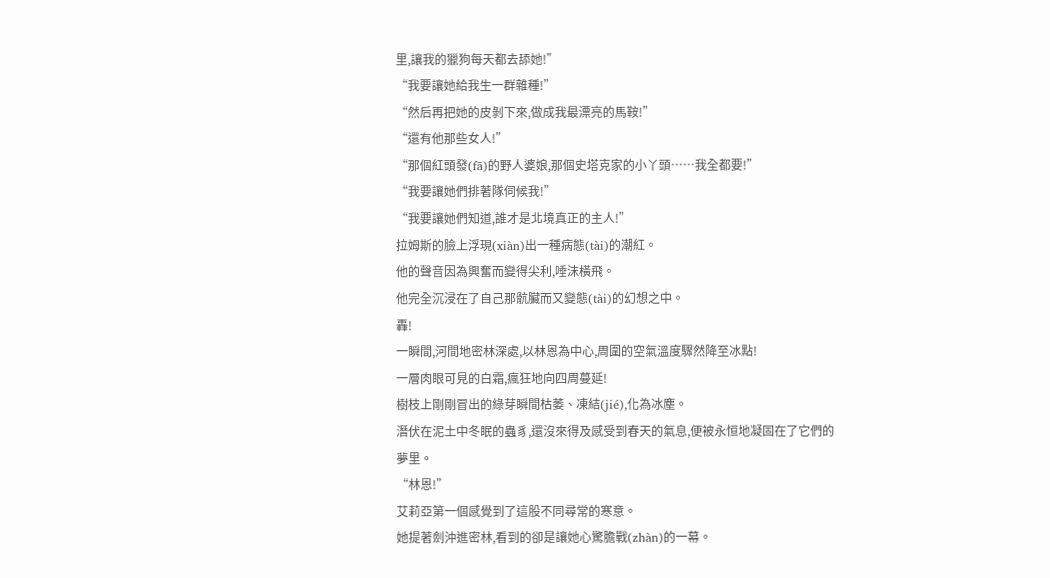里,讓我的獵狗每天都去舔她!”
“我要讓她給我生一群雜種!”
“然后再把她的皮剝下來,做成我最漂亮的馬鞍!”
“還有他那些女人!”
“那個紅頭發(fā)的野人婆娘,那個史塔克家的小丫頭……我全都要!”
“我要讓她們排著隊伺候我!”
“我要讓她們知道,誰才是北境真正的主人!”
拉姆斯的臉上浮現(xiàn)出一種病態(tài)的潮紅。
他的聲音因為興奮而變得尖利,唾沫橫飛。
他完全沉浸在了自己那骯臟而又變態(tài)的幻想之中。
轟!
一瞬間,河間地密林深處,以林恩為中心,周圍的空氣溫度驟然降至冰點!
一層肉眼可見的白霜,瘋狂地向四周蔓延!
樹枝上剛剛冒出的綠芽瞬間枯萎、凍結(jié),化為冰塵。
潛伏在泥土中冬眠的蟲豸,還沒來得及感受到春天的氣息,便被永恒地凝固在了它們的夢里。
“林恩!”
艾莉亞第一個感覺到了這股不同尋常的寒意。
她提著劍沖進密林,看到的卻是讓她心驚膽戰(zhàn)的一幕。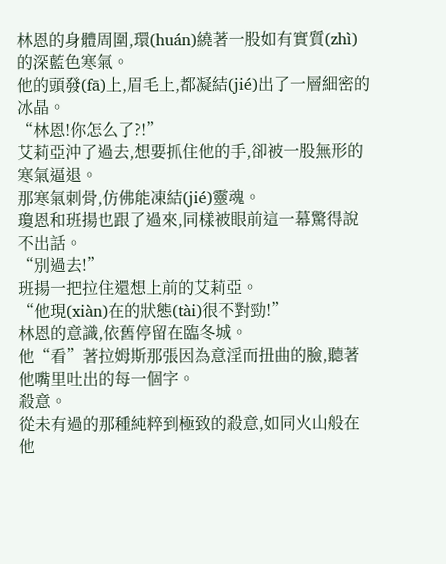林恩的身體周圍,環(huán)繞著一股如有實質(zhì)的深藍色寒氣。
他的頭發(fā)上,眉毛上,都凝結(jié)出了一層細密的冰晶。
“林恩!你怎么了?!”
艾莉亞沖了過去,想要抓住他的手,卻被一股無形的寒氣逼退。
那寒氣刺骨,仿佛能凍結(jié)靈魂。
瓊恩和班揚也跟了過來,同樣被眼前這一幕驚得說不出話。
“別過去!”
班揚一把拉住還想上前的艾莉亞。
“他現(xiàn)在的狀態(tài)很不對勁!”
林恩的意識,依舊停留在臨冬城。
他“看”著拉姆斯那張因為意淫而扭曲的臉,聽著他嘴里吐出的每一個字。
殺意。
從未有過的那種純粹到極致的殺意,如同火山般在他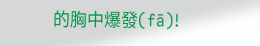的胸中爆發(fā)!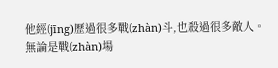他經(jīng)歷過很多戰(zhàn)斗,也殺過很多敵人。
無論是戰(zhàn)場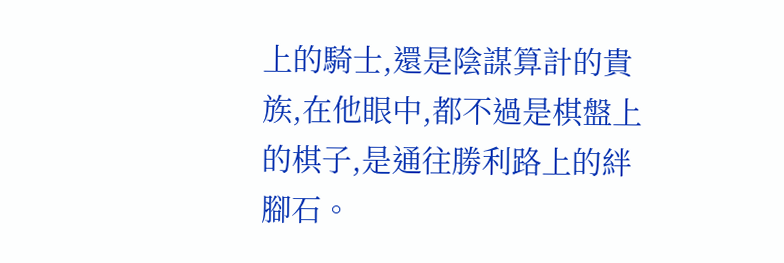上的騎士,還是陰謀算計的貴族,在他眼中,都不過是棋盤上的棋子,是通往勝利路上的絆腳石。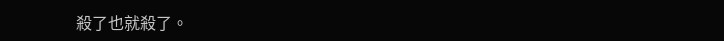殺了也就殺了。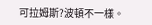可拉姆斯?波頓不一樣。